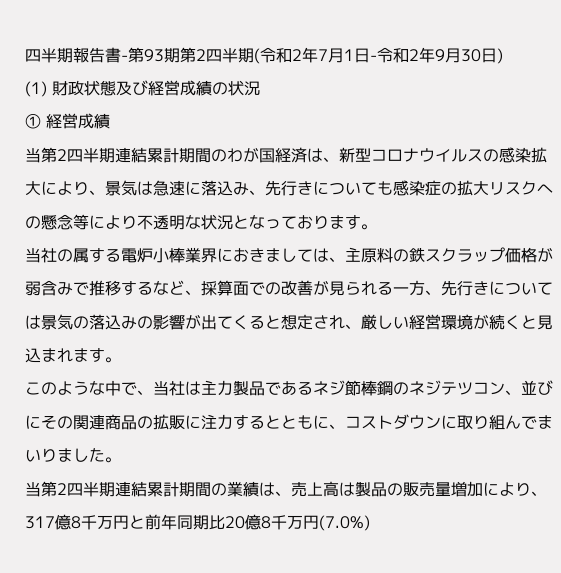四半期報告書-第93期第2四半期(令和2年7月1日-令和2年9月30日)
(1) 財政状態及び経営成績の状況
① 経営成績
当第2四半期連結累計期間のわが国経済は、新型コロナウイルスの感染拡大により、景気は急速に落込み、先行きについても感染症の拡大リスクへの懸念等により不透明な状況となっております。
当社の属する電炉小棒業界におきましては、主原料の鉄スクラップ価格が弱含みで推移するなど、採算面での改善が見られる一方、先行きについては景気の落込みの影響が出てくると想定され、厳しい経営環境が続くと見込まれます。
このような中で、当社は主力製品であるネジ節棒鋼のネジテツコン、並びにその関連商品の拡販に注力するとともに、コストダウンに取り組んでまいりました。
当第2四半期連結累計期間の業績は、売上高は製品の販売量増加により、317億8千万円と前年同期比20億8千万円(7.0%)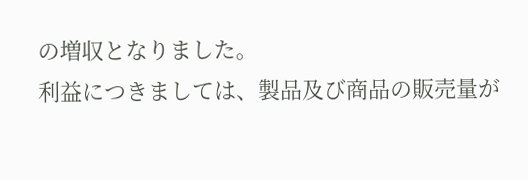の増収となりました。
利益につきましては、製品及び商品の販売量が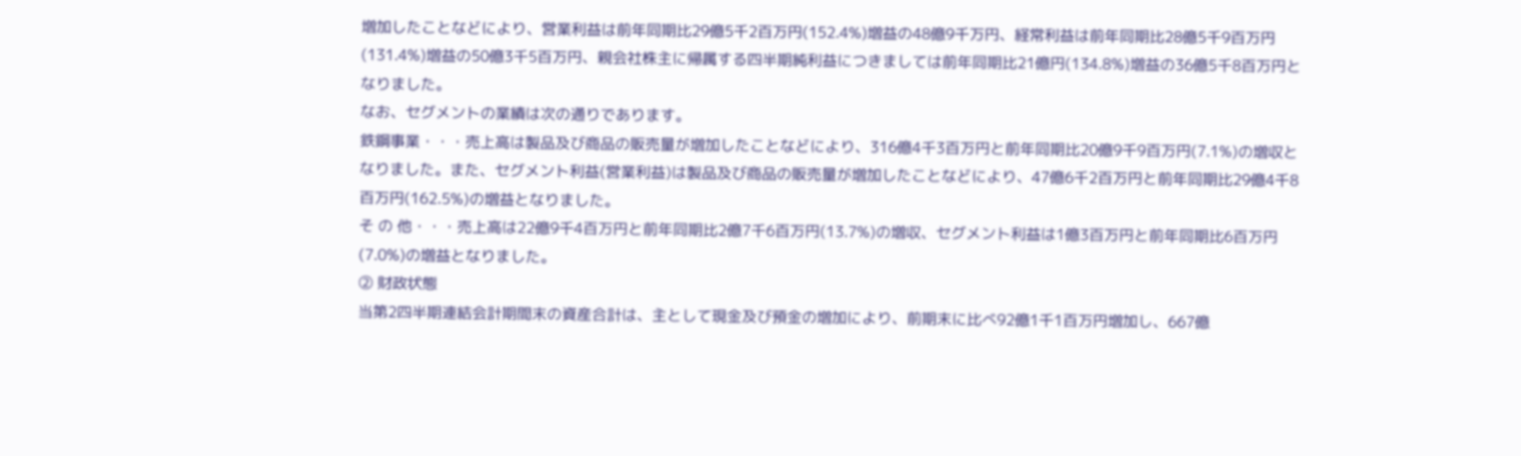増加したことなどにより、営業利益は前年同期比29億5千2百万円(152.4%)増益の48億9千万円、経常利益は前年同期比28億5千9百万円(131.4%)増益の50億3千5百万円、親会社株主に帰属する四半期純利益につきましては前年同期比21億円(134.8%)増益の36億5千8百万円となりました。
なお、セグメントの業績は次の通りであります。
鉄鋼事業・・・売上高は製品及び商品の販売量が増加したことなどにより、316億4千3百万円と前年同期比20億9千9百万円(7.1%)の増収となりました。また、セグメント利益(営業利益)は製品及び商品の販売量が増加したことなどにより、47億6千2百万円と前年同期比29億4千8百万円(162.5%)の増益となりました。
そ の 他・・・売上高は22億9千4百万円と前年同期比2億7千6百万円(13.7%)の増収、セグメント利益は1億3百万円と前年同期比6百万円(7.0%)の増益となりました。
② 財政状態
当第2四半期連結会計期間末の資産合計は、主として現金及び預金の増加により、前期末に比べ92億1千1百万円増加し、667億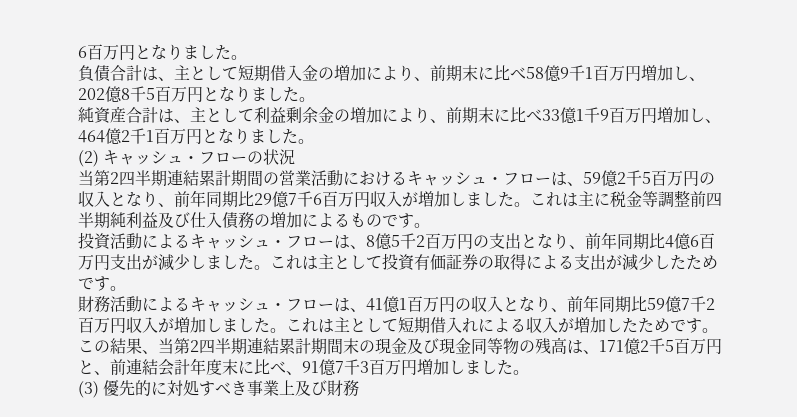6百万円となりました。
負債合計は、主として短期借入金の増加により、前期末に比べ58億9千1百万円増加し、202億8千5百万円となりました。
純資産合計は、主として利益剰余金の増加により、前期末に比べ33億1千9百万円増加し、464億2千1百万円となりました。
(2) キャッシュ・フローの状況
当第2四半期連結累計期間の営業活動におけるキャッシュ・フローは、59億2千5百万円の収入となり、前年同期比29億7千6百万円収入が増加しました。これは主に税金等調整前四半期純利益及び仕入債務の増加によるものです。
投資活動によるキャッシュ・フローは、8億5千2百万円の支出となり、前年同期比4億6百万円支出が減少しました。これは主として投資有価証券の取得による支出が減少したためです。
財務活動によるキャッシュ・フローは、41億1百万円の収入となり、前年同期比59億7千2百万円収入が増加しました。これは主として短期借入れによる収入が増加したためです。
この結果、当第2四半期連結累計期間末の現金及び現金同等物の残高は、171億2千5百万円と、前連結会計年度末に比べ、91億7千3百万円増加しました。
(3) 優先的に対処すべき事業上及び財務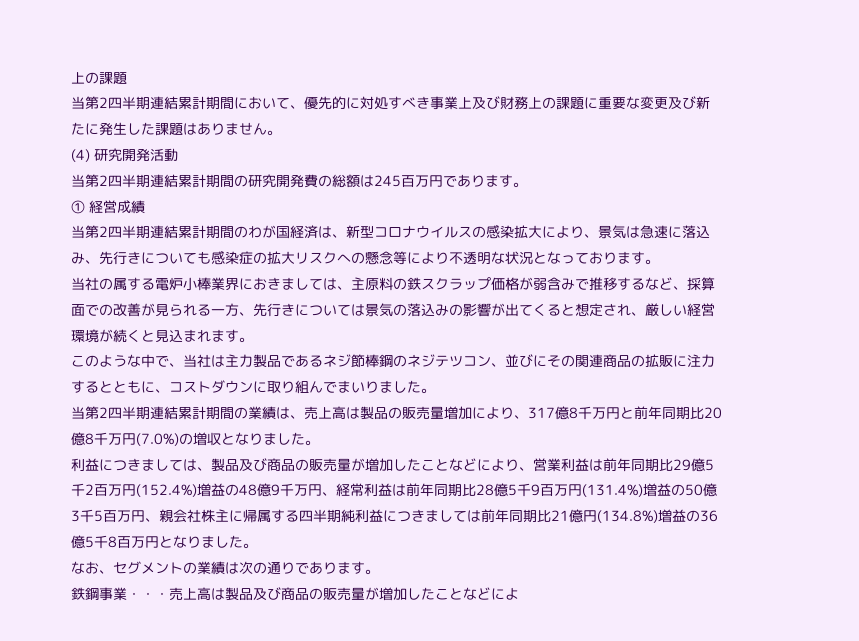上の課題
当第2四半期連結累計期間において、優先的に対処すべき事業上及び財務上の課題に重要な変更及び新たに発生した課題はありません。
(4) 研究開発活動
当第2四半期連結累計期間の研究開発費の総額は245百万円であります。
① 経営成績
当第2四半期連結累計期間のわが国経済は、新型コロナウイルスの感染拡大により、景気は急速に落込み、先行きについても感染症の拡大リスクへの懸念等により不透明な状況となっております。
当社の属する電炉小棒業界におきましては、主原料の鉄スクラップ価格が弱含みで推移するなど、採算面での改善が見られる一方、先行きについては景気の落込みの影響が出てくると想定され、厳しい経営環境が続くと見込まれます。
このような中で、当社は主力製品であるネジ節棒鋼のネジテツコン、並びにその関連商品の拡販に注力するとともに、コストダウンに取り組んでまいりました。
当第2四半期連結累計期間の業績は、売上高は製品の販売量増加により、317億8千万円と前年同期比20億8千万円(7.0%)の増収となりました。
利益につきましては、製品及び商品の販売量が増加したことなどにより、営業利益は前年同期比29億5千2百万円(152.4%)増益の48億9千万円、経常利益は前年同期比28億5千9百万円(131.4%)増益の50億3千5百万円、親会社株主に帰属する四半期純利益につきましては前年同期比21億円(134.8%)増益の36億5千8百万円となりました。
なお、セグメントの業績は次の通りであります。
鉄鋼事業・・・売上高は製品及び商品の販売量が増加したことなどによ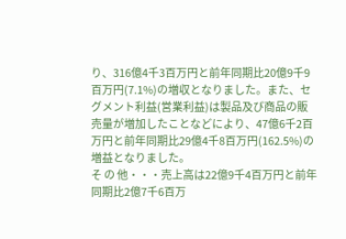り、316億4千3百万円と前年同期比20億9千9百万円(7.1%)の増収となりました。また、セグメント利益(営業利益)は製品及び商品の販売量が増加したことなどにより、47億6千2百万円と前年同期比29億4千8百万円(162.5%)の増益となりました。
そ の 他・・・売上高は22億9千4百万円と前年同期比2億7千6百万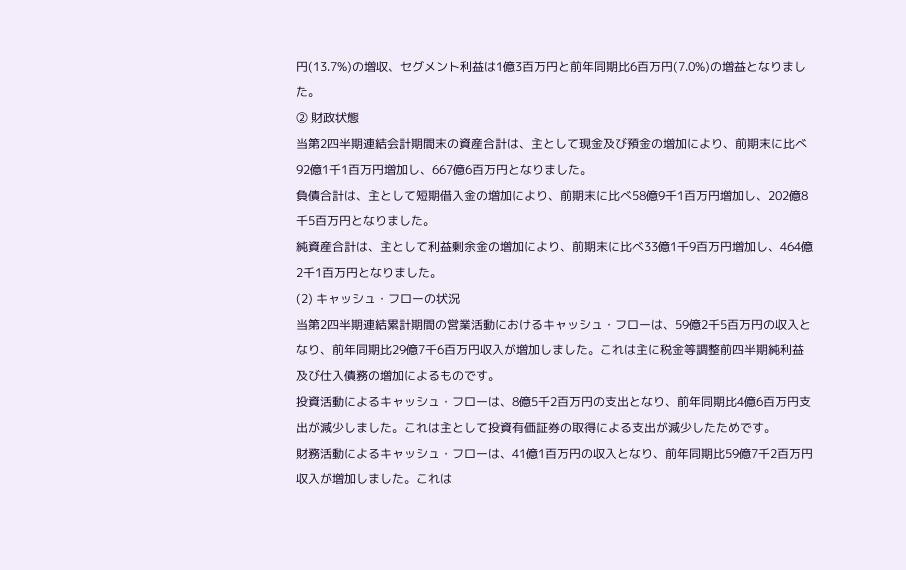円(13.7%)の増収、セグメント利益は1億3百万円と前年同期比6百万円(7.0%)の増益となりました。
② 財政状態
当第2四半期連結会計期間末の資産合計は、主として現金及び預金の増加により、前期末に比べ92億1千1百万円増加し、667億6百万円となりました。
負債合計は、主として短期借入金の増加により、前期末に比べ58億9千1百万円増加し、202億8千5百万円となりました。
純資産合計は、主として利益剰余金の増加により、前期末に比べ33億1千9百万円増加し、464億2千1百万円となりました。
(2) キャッシュ・フローの状況
当第2四半期連結累計期間の営業活動におけるキャッシュ・フローは、59億2千5百万円の収入となり、前年同期比29億7千6百万円収入が増加しました。これは主に税金等調整前四半期純利益及び仕入債務の増加によるものです。
投資活動によるキャッシュ・フローは、8億5千2百万円の支出となり、前年同期比4億6百万円支出が減少しました。これは主として投資有価証券の取得による支出が減少したためです。
財務活動によるキャッシュ・フローは、41億1百万円の収入となり、前年同期比59億7千2百万円収入が増加しました。これは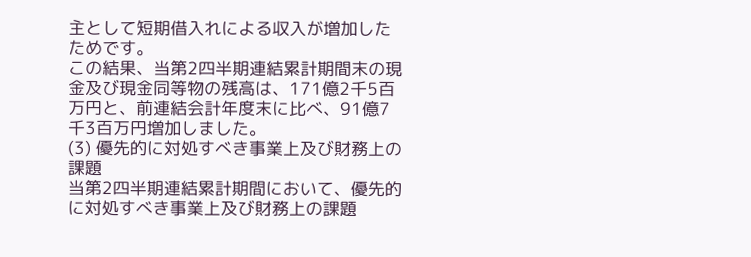主として短期借入れによる収入が増加したためです。
この結果、当第2四半期連結累計期間末の現金及び現金同等物の残高は、171億2千5百万円と、前連結会計年度末に比べ、91億7千3百万円増加しました。
(3) 優先的に対処すべき事業上及び財務上の課題
当第2四半期連結累計期間において、優先的に対処すべき事業上及び財務上の課題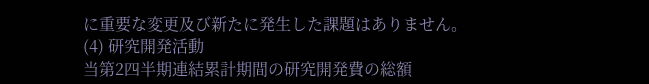に重要な変更及び新たに発生した課題はありません。
(4) 研究開発活動
当第2四半期連結累計期間の研究開発費の総額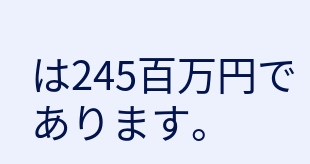は245百万円であります。